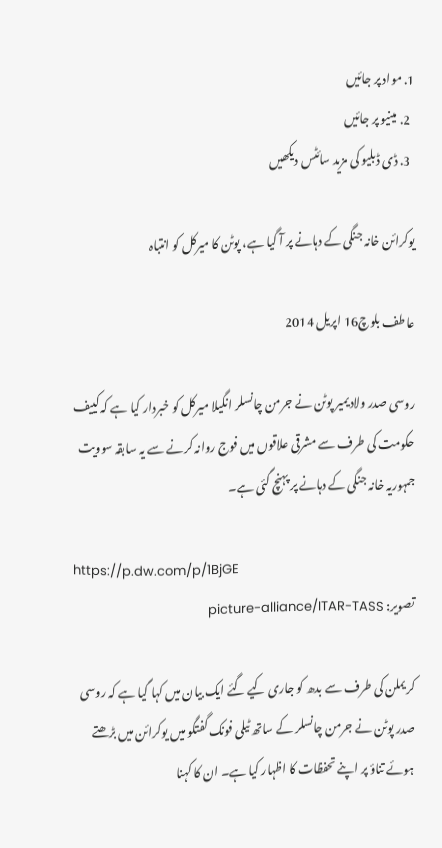1. مواد پر جائیں
  2. مینیو پر جائیں
  3. ڈی ڈبلیو کی مزید سائٹس دیکھیں

یوکرائن خانہ جنگی کے دہانے پر آ گیا ہے، پوٹن کا میرکل کو انتباہ

عاطف بلوچ16 اپریل 2014

روسی صدر ولادیمیر پوٹن نے جرمن چانسلر انگیلا میرکل کو خبردار کیا ہے کہ کییف حکومت کی طرف سے مشرقی علاقوں میں فوج روانہ کرنے سے یہ سابقہ سوویت جمہوریہ خانہ جنگی کے دہانے پر پہنچ گئی ہے۔

https://p.dw.com/p/1BjGE
تصویر: picture-alliance/ITAR-TASS

کریملن کی طرف سے بدھ کو جاری کیے گئے ایک بیان میں کہا گیا ہے کہ روسی صدر پوٹن نے جرمن چانسلر کے ساتھ ٹیلی فونک گفتگو میں یوکرائن میں بڑھتے ہوئے تناؤ پر اپنے تحفظات کا اظہار کیا ہے۔ ان کا کہنا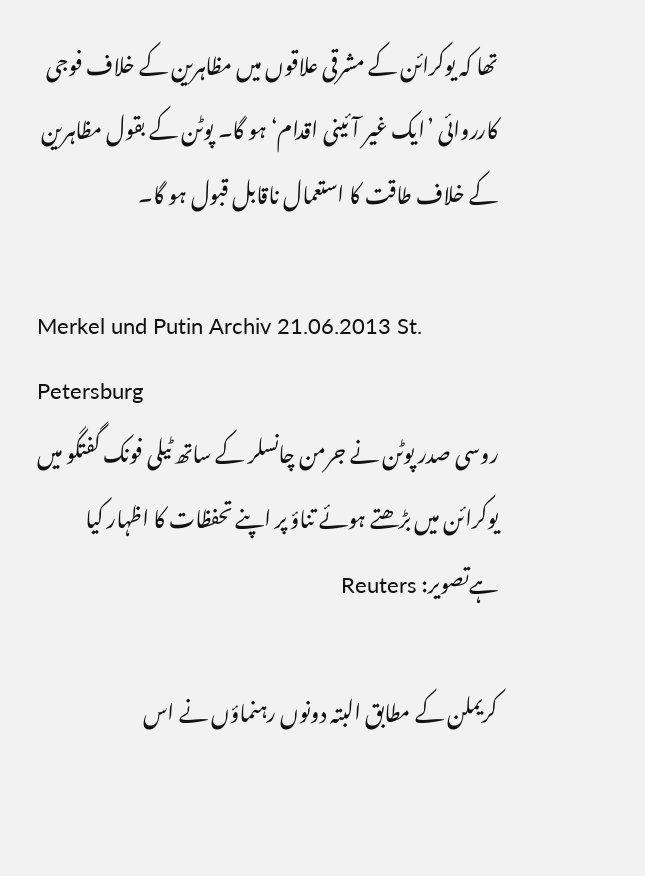تھا کہ یوکرائن کے مشرقی علاقوں میں مظاہرین کے خلاف فوجی کارروائی ’ایک غیر آئینی اقدام‘ ہو گا۔ پوٹن کے بقول مظاہرین کے خلاف طاقت کا استعمال ناقابل قبول ہو گا۔

Merkel und Putin Archiv 21.06.2013 St. Petersburg
روسی صدر پوٹن نے جرمن چانسلر کے ساتھ ٹیلی فونک گفتگو میں یوکرائن میں بڑھتے ہوئے تناؤ پر اپنے تحفظات کا اظہار کیا ہےتصویر: Reuters

کریملن کے مطابق البتہ دونوں رہنماؤں نے اس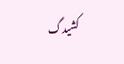کشیدگ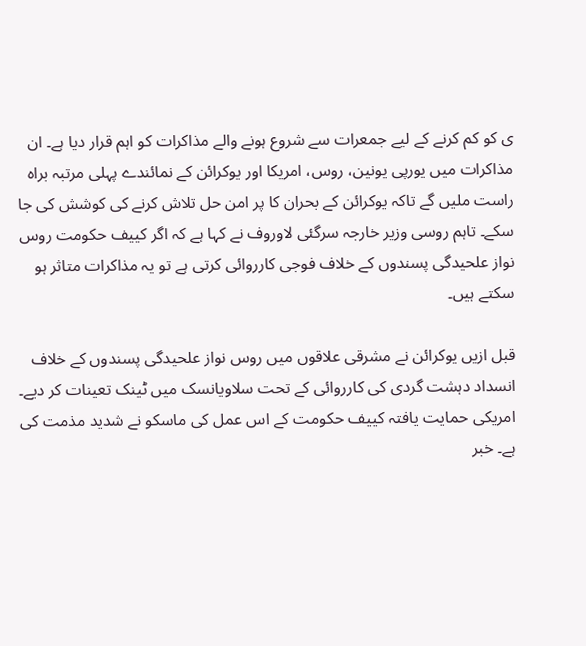ی کو کم کرنے کے لیے جمعرات سے شروع ہونے والے مذاکرات کو اہم قرار دیا ہے۔ ان مذاکرات میں یورپی یونین، روس، امریکا اور یوکرائن کے نمائندے پہلی مرتبہ براہ راست ملیں گے تاکہ یوکرائن کے بحران کا پر امن حل تلاش کرنے کی کوشش کی جا سکے۔ تاہم روسی وزیر خارجہ سرگئی لاوروف نے کہا ہے کہ اگر کییف حکومت روس نواز علحیدگی پسندوں کے خلاف فوجی کارروائی کرتی ہے تو یہ مذاکرات متاثر ہو سکتے ہیں۔

قبل ازیں یوکرائن نے مشرقی علاقوں میں روس نواز علحیدگی پسندوں کے خلاف انسداد دہشت گردی کی کارروائی کے تحت سلاویانسک میں ٹینک تعینات کر دیے۔ امریکی حمایت یافتہ کییف حکومت کے اس عمل کی ماسکو نے شدید مذمت کی ہے۔ خبر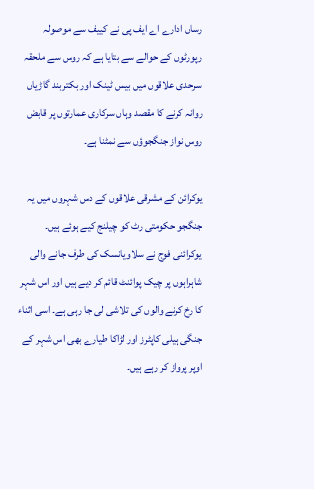رساں ادارے اے ایف پی نے کییف سے موصولہ رپورٹوں کے حوالے سے بتایا ہے کہ روس سے ملحقہ سرحدی علاقوں میں بیس ٹینک اور بکتربند گاڑیاں روانہ کرنے کا مقصد وہاں سرکاری عمارتوں پر قابض روس نواز جنگجوؤں سے نمٹنا ہے۔

یوکرائن کے مشرقی علاقوں کے دس شہروں میں یہ جنگجو حکومتی رٹ کو چیلنج کیے ہوئے ہیں۔ یوکرائنی فوج نے سلاویانسک کی طرف جانے والی شاہراہوں پر چیک پوائنٹ قائم کر دیے ہیں اور اس شہر کا رخ کرنے والوں کی تلاشی لی جا رہی ہے۔ اسی اثناء جنگی ہیلی کاپٹرز اور لڑاکا طیارے بھی اس شہر کے اوپر پرواز کر رہے ہیں۔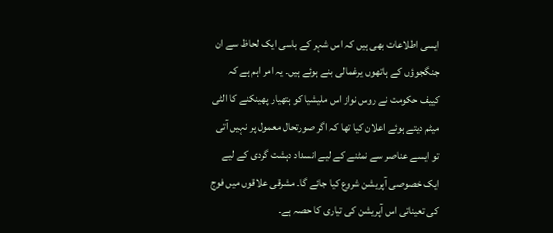ایسی اطلاعات بھی ہیں کہ اس شہر کے باسی ایک لحاظ سے ان جنگجوؤں کے ہاتھوں یرغمالی بنے ہوئے ہیں۔ یہ امر اہم ہے کہ کییف حکومت نے روس نواز اس ملیشیا کو ہتھیار پھینکنے کا الٹی میٹم دیتے ہوئے اعلان کیا تھا کہ اگر صورتحال معمول پر نہیں آتی تو ایسے عناصر سے نمٹنے کے لیے انسداد دہشت گردی کے لیے ایک خصوصی آپریشن شروع کیا جائے گا۔ مشرقی علاقوں میں فوج کی تعیناتی اس آپریشن کی تیاری کا حصہ ہے۔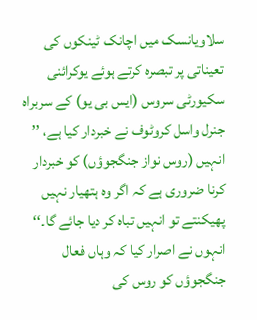سلاویانسک میں اچانک ٹینکوں کی تعیناتی پر تبصرہ کرتے ہوئے یوکرائنی سکیورٹی سروس (ایس بی یو) کے سربراہ جنرل واسل کروٹوف نے خبردار کیا ہے، ’’ انہیں (روس نواز جنگجوؤں) کو خبردار کرنا ضروری ہے کہ اگر وہ ہتھیار نہیں پھیکنتے تو انہیں تباہ کر دیا جائے گا۔‘‘ انہوں نے اصرار کیا کہ وہاں فعال جنگجوؤں کو روس کی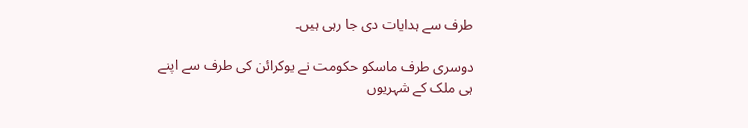طرف سے ہدایات دی جا رہی ہیں۔

دوسری طرف ماسکو حکومت نے یوکرائن کی طرف سے اپنے ہی ملک کے شہریوں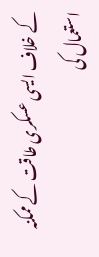کے خلاف ایسی عسکری طاقت کے ممکنہ استعمال کی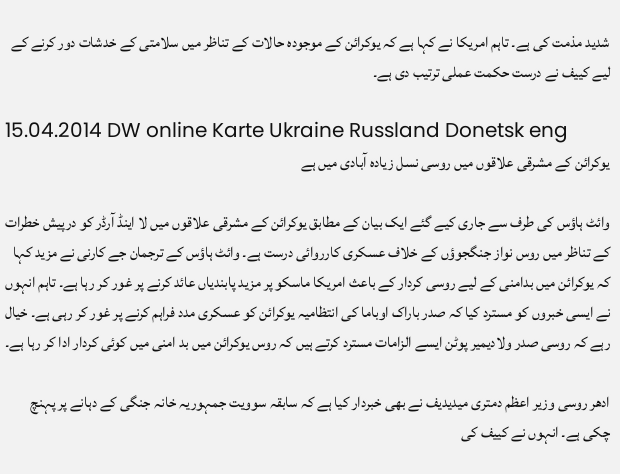شدید مذمت کی ہے۔ تاہم امریکا نے کہا ہے کہ یوکرائن کے موجودہ حالات کے تناظر میں سلامتی کے خدشات دور کرنے کے لیے کییف نے درست حکمت عملی ترتیب دی ہے۔

15.04.2014 DW online Karte Ukraine Russland Donetsk eng
یوکرائن کے مشرقی علاقوں میں روسی نسل زیادہ آبادی میں ہے

وائٹ ہاؤس کی طرف سے جاری کیے گئے ایک بیان کے مطابق یوکرائن کے مشرقی علاقوں میں لا اینڈ آرڈر کو درپیش خطرات کے تناظر میں روس نواز جنگجوؤں کے خلاف عسکری کارروائی درست ہے۔ وائٹ ہاؤس کے ترجمان جے کارنی نے مزید کہا کہ یوکرائن میں بدامنی کے لیے روسی کردار کے باعث امریکا ماسکو پر مزید پابندیاں عائد کرنے پر غور کر رہا ہے۔ تاہم انہوں نے ایسی خبروں کو مسترد کیا کہ صدر باراک اوباما کی انتظامیہ یوکرائن کو عسکری مدد فراہم کرنے پر غور کر رہی ہے۔ خیال رہے کہ روسی صدر ولادیمیر پوٹن ایسے الزامات مسترد کرتے ہیں کہ روس یوکرائن میں بد امنی میں کوئی کردار ادا کر رہا ہے۔

ادھر روسی وزیر اعظم دمتری میدیدیف نے بھی خبردار کیا ہے کہ سابقہ سوویت جمہوریہ خانہ جنگی کے دہانے پر پہنچ چکی ہے۔ انہوں نے کییف کی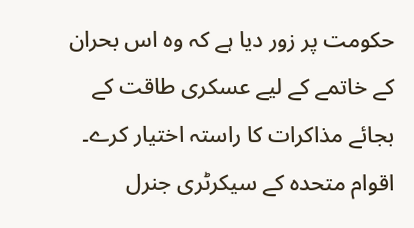حکومت پر زور دیا ہے کہ وہ اس بحران کے خاتمے کے لیے عسکری طاقت کے بجائے مذاکرات کا راستہ اختیار کرے۔ اقوام متحدہ کے سیکرٹری جنرل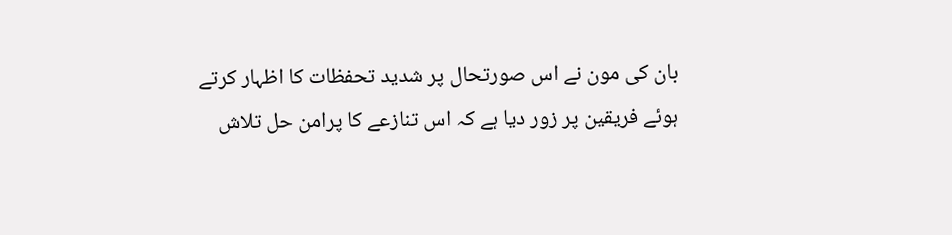بان کی مون نے اس صورتحال پر شدید تحفظات کا اظہار کرتے ہوئے فریقین پر زور دیا ہے کہ اس تنازعے کا پرامن حل تلاش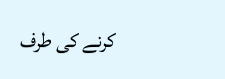کرنے کی طرف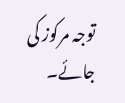توجہ مرکوز کی جائے۔